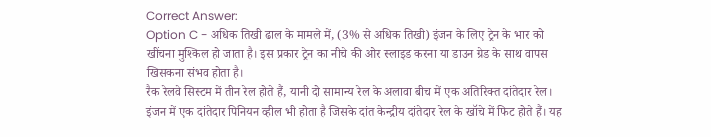Correct Answer:
Option C - अधिक तिखी ढाल के मामले में, (3% से अधिक तिखी) इंजन के लिए ट्रेन के भार को खींचना मुश्किल हो जाता है। इस प्रकार ट्रेन का नीचे की ओर स्लाइड करना या डाउन ग्रेड के साथ वापस खिसकना संभव होता है।
रैक रेलवे सिस्टम में तीन रेल होते हैं, यानी दो सामान्य रेल के अलावा बीच में एक अतिरिक्त दांतेदार रेल। इंजन में एक दांतेदार पिनियन व्हील भी होता है जिसके दांत केन्द्रीय दांतेदार रेल के खॉचे में फिट होते हैं। यह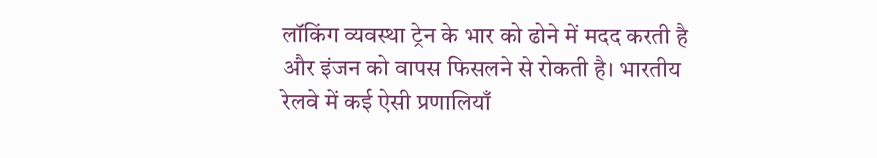लॉकिंग व्यवस्था ट्रेन के भार को ढोने में मदद करती है और इंजन को वापस फिसलने से रोकती है। भारतीय रेलवे में कई ऐसी प्रणालियाँ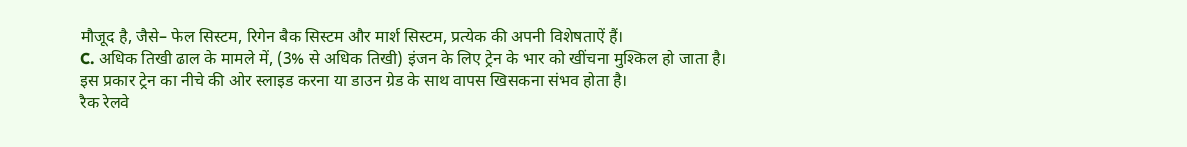मौजूद है, जैसे– फेल सिस्टम, रिगेन बैक सिस्टम और मार्श सिस्टम, प्रत्येक की अपनी विशेषताऐं हैं।
C. अधिक तिखी ढाल के मामले में, (3% से अधिक तिखी) इंजन के लिए ट्रेन के भार को खींचना मुश्किल हो जाता है। इस प्रकार ट्रेन का नीचे की ओर स्लाइड करना या डाउन ग्रेड के साथ वापस खिसकना संभव होता है।
रैक रेलवे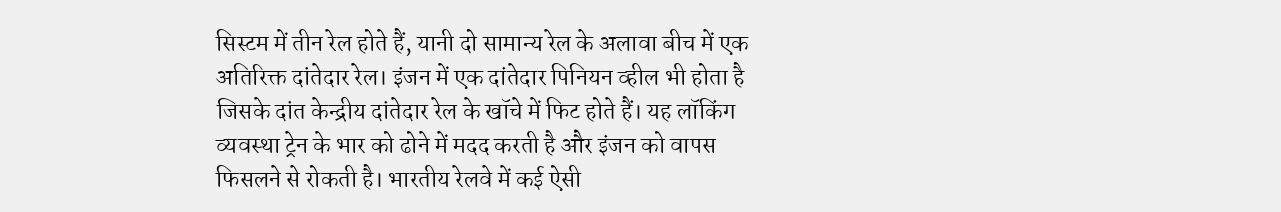सिस्टम में तीन रेल होते हैं, यानी दो सामान्य रेल के अलावा बीच में एक अतिरिक्त दांतेदार रेल। इंजन में एक दांतेदार पिनियन व्हील भी होता है जिसके दांत केन्द्रीय दांतेदार रेल के खॉचे में फिट होते हैं। यह लॉकिंग व्यवस्था ट्रेन के भार को ढोने में मदद करती है और इंजन को वापस फिसलने से रोकती है। भारतीय रेलवे में कई ऐसी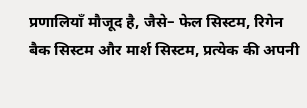प्रणालियाँ मौजूद है, जैसे– फेल सिस्टम, रिगेन बैक सिस्टम और मार्श सिस्टम, प्रत्येक की अपनी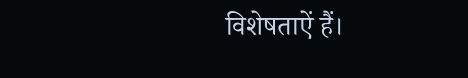विशेषताऐं हैं।